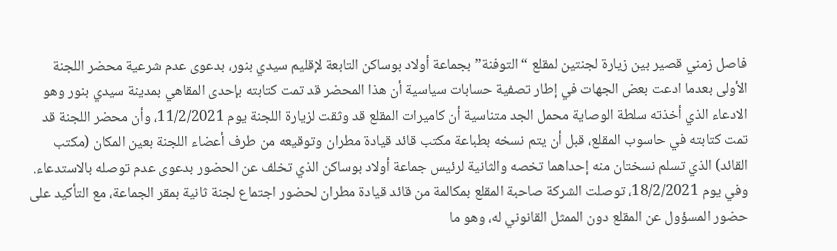فاصل زمني قصير بين زيارة لجنتين لمقلع “التوفنة” بجماعة أولاد بوساكن التابعة لإقليم سيدي بنور، بدعوى عدم شرعية محضر اللجنة الأولى بعدما ادعت بعض الجهات في إطار تصفية حسابات سياسية أن هذا المحضر قد تمت كتابته بإحدى المقاهي بمدينة سيدي بنور وهو الادعاء الذي أخذته سلطة الوصاية محمل الجد متناسية أن كاميرات المقلع قد وثقت لزيارة اللجنة يوم 11/2/2021، وأن محضر اللجنة قد تمت كتابته في حاسوب المقلع، قبل أن يتم نسخه بطباعة مكتب قائد قيادة مطران وتوقيعه من طرف أعضاء اللجنة بعين المكان (مكتب القائد) الذي تسلم نسختان منه إحداهما تخصه والثانية لرئيس جماعة أولاد بوساكن الذي تخلف عن الحضور بدعوى عدم توصله بالاستدعاء.
وفي يوم 18/2/2021، توصلت الشركة صاحبة المقلع بمكالمة من قائد قيادة مطران لحضور اجتماع لجنة ثانية بمقر الجماعة، مع التأكيد على حضور المسؤول عن المقلع دون الممثل القانوني له، وهو ما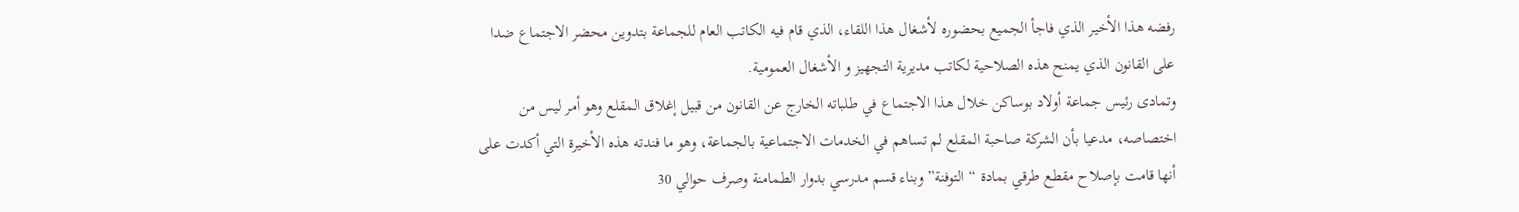رفضه هذا الأخير الذي فاجأ الجميع بحضوره لأشغال هذا اللقاء، الذي قام فيه الكاتب العام للجماعة بتدوين محضر الاجتماع ضدا على القانون الذي يمنح هذه الصلاحية لكاتب مديرية التجهيز و الأشغال العمومية.
وتمادى رئيس جماعة أولاد بوساكن خلال هذا الاجتماع في طلباته الخارج عن القانون من قبيل إغلاق المقلع وهو أمر ليس من اختصاصه، مدعيا بأن الشركة صاحبة المقلع لم تساهم في الخدمات الاجتماعية بالجماعة، وهو ما فندته هذه الأخيرة التي أكدت على أنها قامت بإصلاح مقطع طرقي بمادة “التوفنة” وبناء قسم مدرسي بدوار الطمامنة وصرف حوالي 30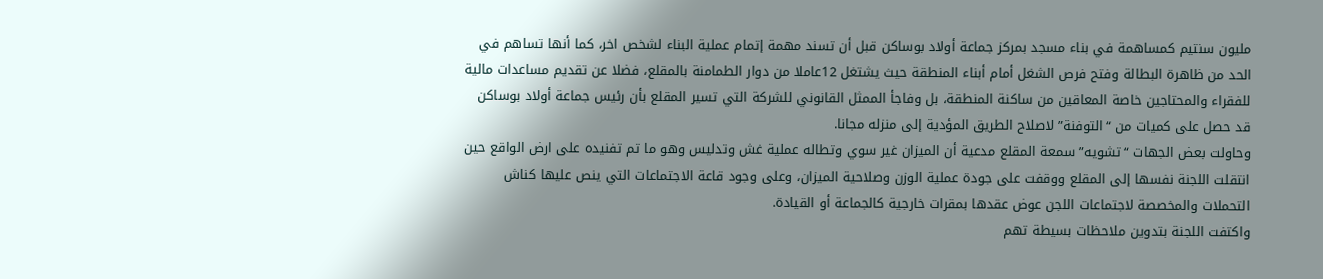مليون سنتيم كمساهمة في بناء مسجد بمركز جماعة أولاد بوساكن قبل أن تسند مهمة إتمام عملية البناء لشخص اخر، كما أنها تساهم في الحد من ظاهرة البطالة وفتح فرص الشغل أمام أبناء المنطقة حيث يشتغل 12عاملا من دوار الطمامنة بالمقلع، فضلا عن تقديم مساعدات مالية للفقراء والمحتاجين خاصة المعاقين من ساكنة المنطقة، بل وفاجأ الممثل القانوني للشركة التي تسير المقلع بأن رئيس جماعة أولاد بوساكن قد حصل على كميات من “التوفنة” لاصلاح الطريق المؤدية إلى منزله مجانا.
وحاولت بعض الجهات “تشويه” سمعة المقلع مدعية أن الميزان غير سوي وتطاله عملية غش وتدليس وهو ما تم تفنيده على ارض الواقع حين انتقلت اللجنة نفسها إلى المقلع ووقفت على جودة عملية الوزن وصلاحية الميزان، وعلى وجود قاعة الاجتماعات التي ينص عليها كناش التحملات والمخصصة لاجتماعات اللجن عوض عقدها بمقرات خارجية كالجماعة أو القيادة.
واكتفت اللجنة بتدوين ملاحظات بسيطة تهم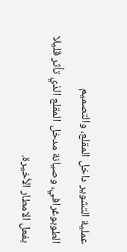عملية التشوير داخل المقلع، والتصميم الطوبوغرافي، وصيانة مدخل المقلع الذي تأثر قليلا بفعل الامطار الأخيرة.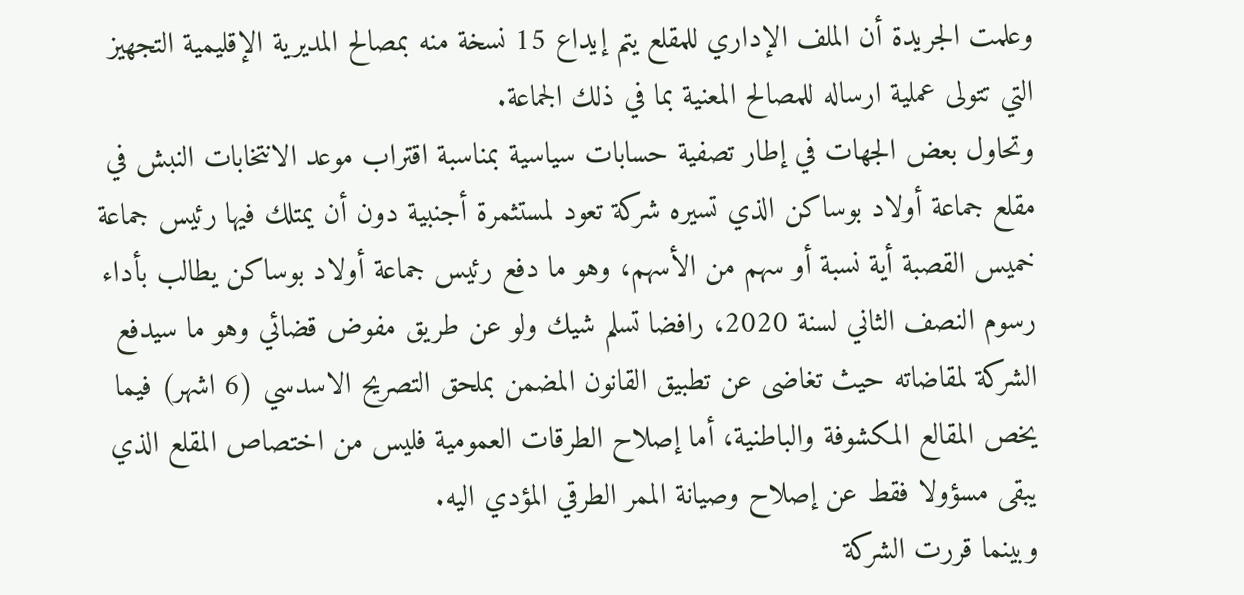وعلمت الجريدة أن الملف الإداري للمقلع يتم إيداع 15 نسخة منه بمصالح المديرية الإقليمية التجهيز التي تتولى عملية ارساله للمصالح المعنية بما في ذلك الجماعة.
وتحاول بعض الجهات في إطار تصفية حسابات سياسية بمناسبة اقتراب موعد الانتخابات النبش في مقلع جماعة أولاد بوساكن الذي تسيره شركة تعود لمستثمرة أجنبية دون أن يمتلك فيها رئيس جماعة خميس القصبة أية نسبة أو سهم من الأسهم، وهو ما دفع رئيس جماعة أولاد بوساكن يطالب بأداء رسوم النصف الثاني لسنة 2020، رافضا تسلم شيك ولو عن طريق مفوض قضائي وهو ما سيدفع الشركة لمقاضاته حيث تغاضى عن تطبيق القانون المضمن بملحق التصريح الاسدسي (6 اشهر) فيما يخص المقالع المكشوفة والباطنية، أما إصلاح الطرقات العمومية فليس من اختصاص المقلع الذي يبقى مسؤولا فقط عن إصلاح وصيانة الممر الطرقي المؤدي اليه.
وبينما قررت الشركة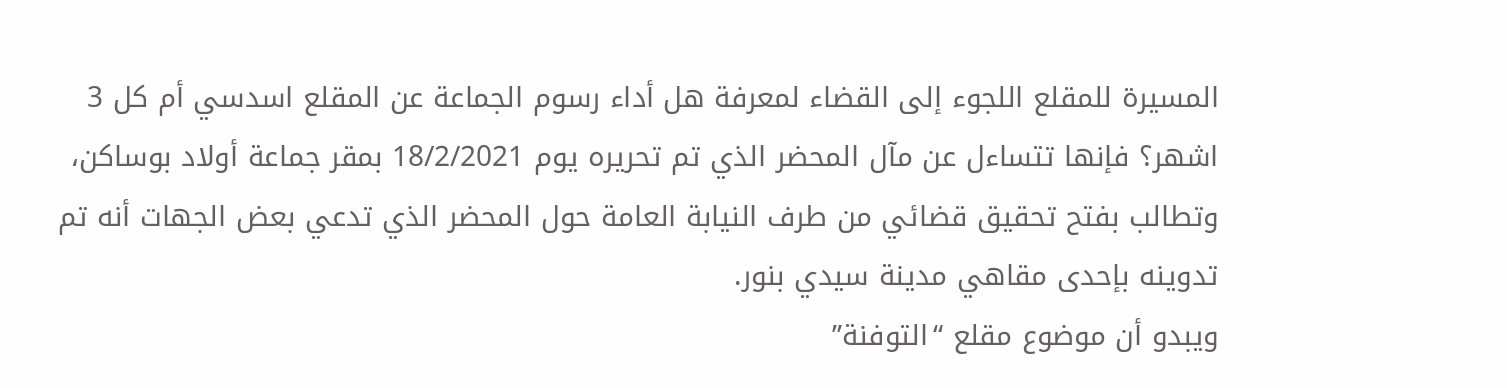المسيرة للمقلع اللجوء إلى القضاء لمعرفة هل أداء رسوم الجماعة عن المقلع اسدسي أم كل 3 اشهر؟ فإنها تتساءل عن مآل المحضر الذي تم تحريره يوم 18/2/2021 بمقر جماعة أولاد بوساكن، وتطالب بفتح تحقيق قضائي من طرف النيابة العامة حول المحضر الذي تدعي بعض الجهات أنه تم تدوينه بإحدى مقاهي مدينة سيدي بنور.
ويبدو أن موضوع مقلع “التوفنة”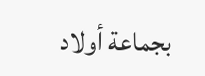بجماعة أولاد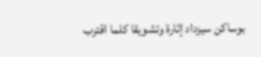بوساكن سيزداد إثارة وتشويقا كلما اقترب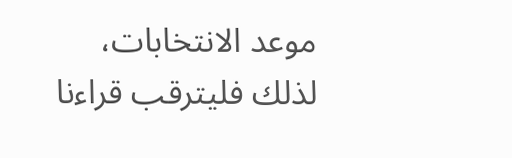موعد الانتخابات، لذلك فليترقب قراءنا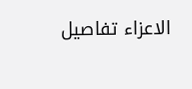الاعزاء تفاصيل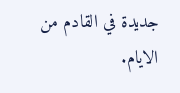جديدة في القادم من الايام.